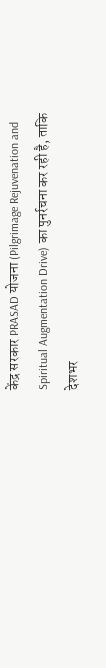केंद्र सरकार PRASAD योजना (Pilgrimage Rejuvenation and Spiritual Augmentation Drive) का पुनर्रचना कर रही है, ताकि देशभर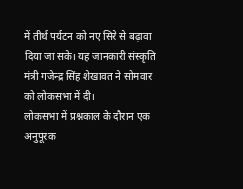में तीर्थ पर्यटन को नए सिरे से बढ़ावा दिया जा सके। यह जानकारी संस्कृति मंत्री गजेन्द्र सिंह शेखावत ने सोमवार को लोकसभा में दी।
लोकसभा में प्रश्नकाल के दौरान एक अनुपूरक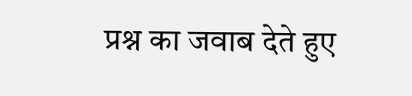प्रश्न का जवाब देते हुए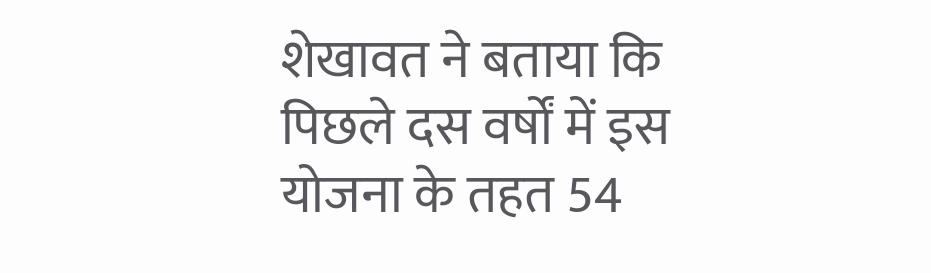शेखावत ने बताया कि पिछले दस वर्षों में इस योजना के तहत 54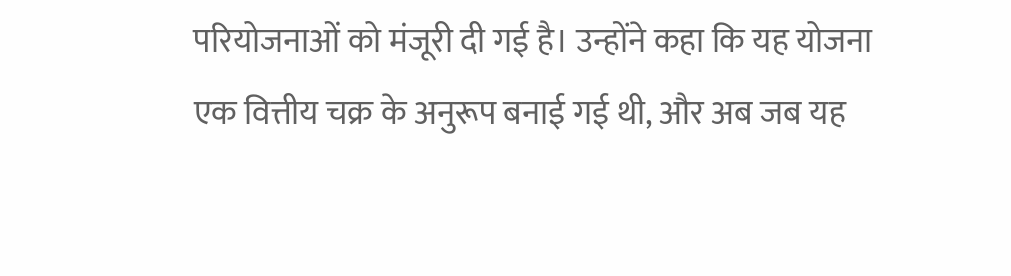परियोजनाओं को मंजूरी दी गई है। उन्होंने कहा कि यह योजना एक वित्तीय चक्र के अनुरूप बनाई गई थी, और अब जब यह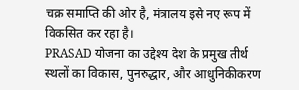चक्र समाप्ति की ओर है, मंत्रालय इसे नए रूप में विकसित कर रहा है।
PRASAD योजना का उद्देश्य देश के प्रमुख तीर्थ स्थलों का विकास, पुनरुद्धार, और आधुनिकीकरण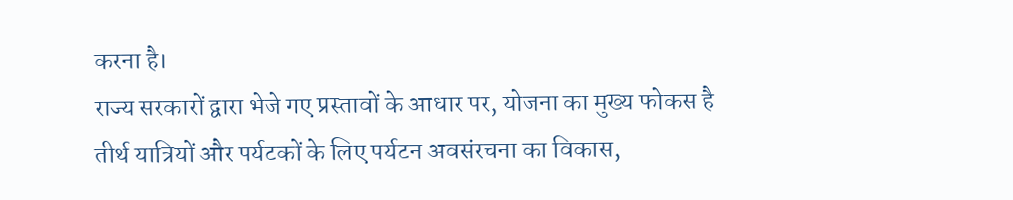करना है।
राज्य सरकारों द्वारा भेजे गए प्रस्तावों के आधार पर, योजना का मुख्य फोकस है तीर्थ यात्रियों और पर्यटकों के लिए पर्यटन अवसंरचना का विकास,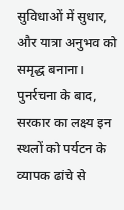सुविधाओं में सुधार, और यात्रा अनुभव को समृद्ध बनाना। पुनर्रचना के बाद, सरकार का लक्ष्य इन स्थलों को पर्यटन के व्यापक ढांचे से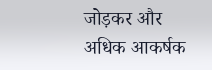जोड़कर और अधिक आकर्षक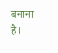बनाना है।